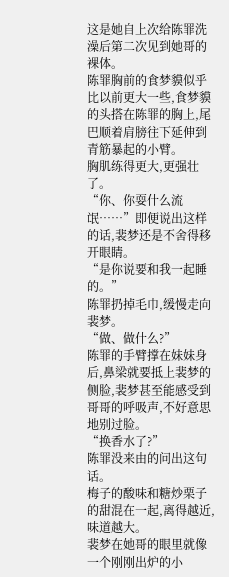这是她自上次给陈罪洗澡后第二次见到她哥的裸体。
陈罪胸前的食梦貘似乎比以前更大一些,食梦貘的头搭在陈罪的胸上,尾巴顺着肩膀往下延伸到青筋暴起的小臂。
胸肌练得更大,更强壮了。
“你、你耍什么流氓……”即便说出这样的话,裴梦还是不舍得移开眼睛。
“是你说要和我一起睡的。”
陈罪扔掉毛巾,缓慢走向裴梦。
“做、做什么?”
陈罪的手臂撑在妹妹身后,鼻梁就要抵上裴梦的侧脸,裴梦甚至能感受到哥哥的呼吸声,不好意思地别过脸。
“换香水了?”
陈罪没来由的问出这句话。
梅子的酸味和糖炒栗子的甜混在一起,离得越近,味道越大。
裴梦在她哥的眼里就像一个刚刚出炉的小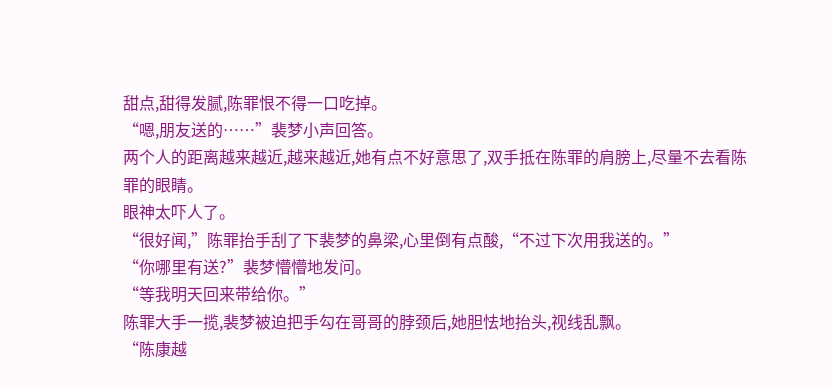甜点,甜得发腻,陈罪恨不得一口吃掉。
“嗯,朋友送的……”裴梦小声回答。
两个人的距离越来越近,越来越近,她有点不好意思了,双手抵在陈罪的肩膀上,尽量不去看陈罪的眼睛。
眼神太吓人了。
“很好闻,”陈罪抬手刮了下裴梦的鼻梁,心里倒有点酸,“不过下次用我送的。”
“你哪里有送?”裴梦懵懵地发问。
“等我明天回来带给你。”
陈罪大手一揽,裴梦被迫把手勾在哥哥的脖颈后,她胆怯地抬头,视线乱飘。
“陈康越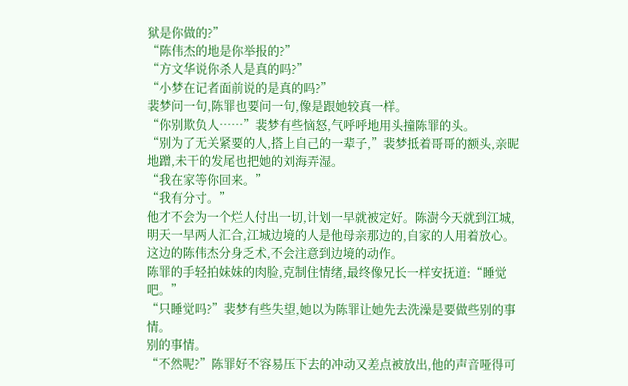狱是你做的?”
“陈伟杰的地是你举报的?”
“方文华说你杀人是真的吗?”
“小梦在记者面前说的是真的吗?”
裴梦问一句,陈罪也要问一句,像是跟她较真一样。
“你别欺负人……”裴梦有些恼怒,气呼呼地用头撞陈罪的头。
“别为了无关紧要的人,搭上自己的一辈子,”裴梦抵着哥哥的额头,亲昵地蹭,未干的发尾也把她的刘海弄湿。
“我在家等你回来。”
“我有分寸。”
他才不会为一个烂人付出一切,计划一早就被定好。陈澍今天就到江城,明天一早两人汇合,江城边境的人是他母亲那边的,自家的人用着放心。
这边的陈伟杰分身乏术,不会注意到边境的动作。
陈罪的手轻拍妹妹的肉脸,克制住情绪,最终像兄长一样安抚道:“睡觉吧。”
“只睡觉吗?”裴梦有些失望,她以为陈罪让她先去洗澡是要做些别的事情。
别的事情。
“不然呢?”陈罪好不容易压下去的冲动又差点被放出,他的声音哑得可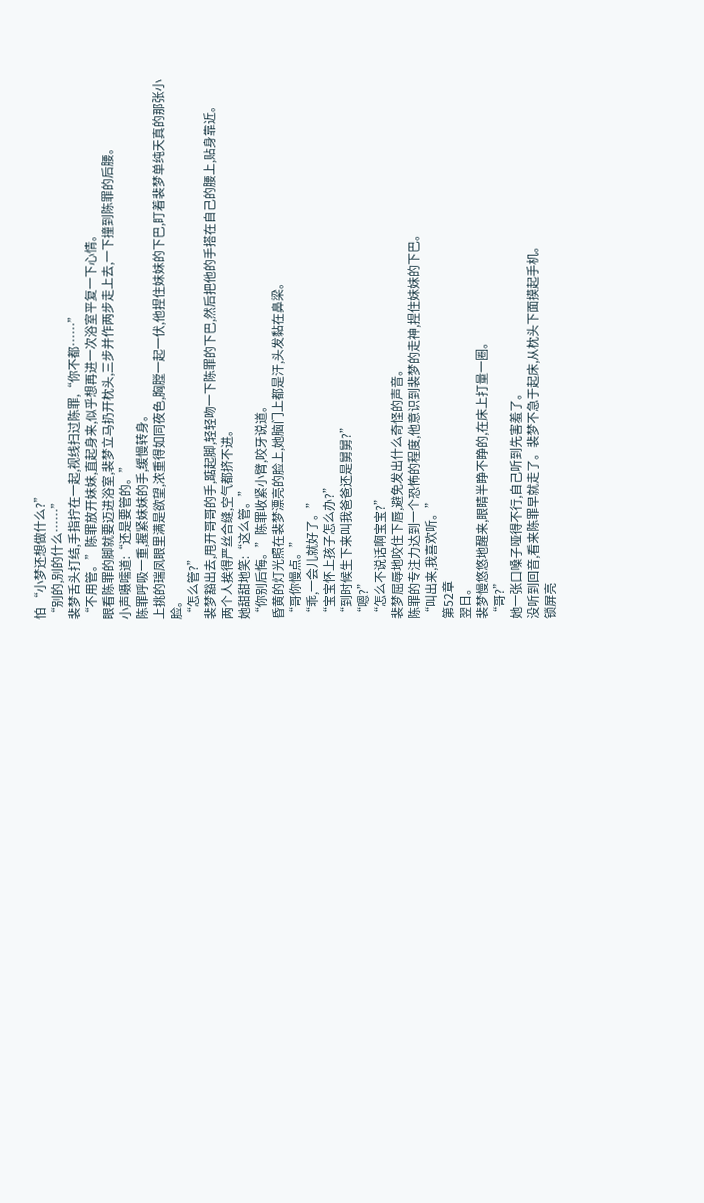怕 “小梦还想做什么?”
“别的,别的什么……”
裴梦舌头打结,手指拧在一起,视线扫过陈罪,“你不都……”
“不用管。”陈罪放开妹妹,直起身来,似乎想再进一次浴室平复一下心情。
眼看陈罪的脚就要迈进浴室,裴梦立马扔开枕头,三步并作两步走上去,一下撞到陈罪的后腰。
小声嗫嚅道:“还是要管的。”
陈罪呼吸一重,握紧妹妹的手,缓慢转身。
上挑的瑞凤眼里满是欲望,浓重得如同夜色,胸膛一起一伏,他捏住妹妹的下巴,盯着裴梦单纯天真的那张小脸。
“怎么管?”
裴梦豁出去,甩开哥哥的手,踮起脚,轻轻吻一下陈罪的下巴,然后把他的手搭在自己的腰上,贴身靠近。
两个人挨得严丝合缝,空气都挤不进。
她甜甜地笑:“这么管。”
“你别后悔。”陈罪收紧小臂,咬牙说道。
昏黄的灯光照在裴梦漂亮的脸上,她脑门上都是汗,头发黏在鼻梁。
“哥你慢点。”
“乖,一会儿就好了。”
“宝宝怀上孩子怎么办?”
“到时候生下来叫我爸爸还是舅舅?”
“嗯?”
“怎么不说话啊宝宝?”
裴梦屈辱地咬住下唇,避免发出什么奇怪的声音。
陈罪的专注力达到一个恐怖的程度,他意识到裴梦的走神,捏住妹妹的下巴。
“叫出来,我喜欢听。”
第52章
翌日。
裴梦慢悠悠地醒来,眼睛半睁不睁的,在床上打量一圈。
“哥?”
她一张口嗓子哑得不行,自己听到先害羞了。
没听到回音,看来陈罪早就走了。裴梦不急于起床,从枕头下面摸起手机。
锁屏亮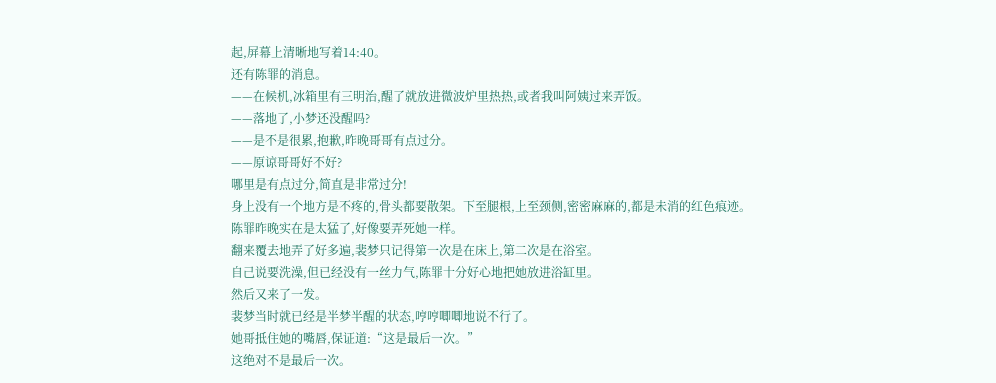起,屏幕上清晰地写着14:40。
还有陈罪的消息。
——在候机,冰箱里有三明治,醒了就放进微波炉里热热,或者我叫阿姨过来弄饭。
——落地了,小梦还没醒吗?
——是不是很累,抱歉,昨晚哥哥有点过分。
——原谅哥哥好不好?
哪里是有点过分,简直是非常过分!
身上没有一个地方是不疼的,骨头都要散架。下至腿根,上至颈侧,密密麻麻的,都是未消的红色痕迹。
陈罪昨晚实在是太猛了,好像要弄死她一样。
翻来覆去地弄了好多遍,裴梦只记得第一次是在床上,第二次是在浴室。
自己说要洗澡,但已经没有一丝力气,陈罪十分好心地把她放进浴缸里。
然后又来了一发。
裴梦当时就已经是半梦半醒的状态,哼哼唧唧地说不行了。
她哥抵住她的嘴唇,保证道:“这是最后一次。”
这绝对不是最后一次。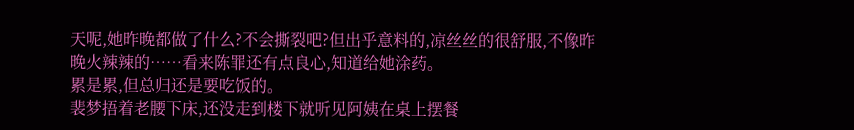天呢,她昨晚都做了什么?不会撕裂吧?但出乎意料的,凉丝丝的很舒服,不像昨晚火辣辣的……看来陈罪还有点良心,知道给她涂药。
累是累,但总归还是要吃饭的。
裴梦捂着老腰下床,还没走到楼下就听见阿姨在桌上摆餐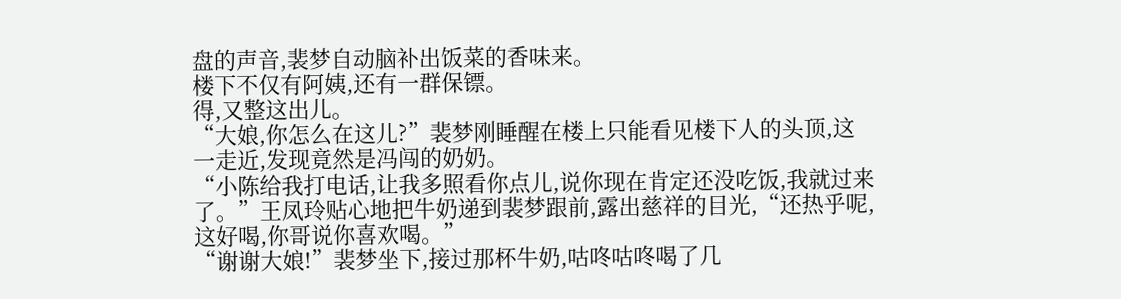盘的声音,裴梦自动脑补出饭菜的香味来。
楼下不仅有阿姨,还有一群保镖。
得,又整这出儿。
“大娘,你怎么在这儿?”裴梦刚睡醒在楼上只能看见楼下人的头顶,这一走近,发现竟然是冯闯的奶奶。
“小陈给我打电话,让我多照看你点儿,说你现在肯定还没吃饭,我就过来了。”王凤玲贴心地把牛奶递到裴梦跟前,露出慈祥的目光,“还热乎呢,这好喝,你哥说你喜欢喝。”
“谢谢大娘!”裴梦坐下,接过那杯牛奶,咕咚咕咚喝了几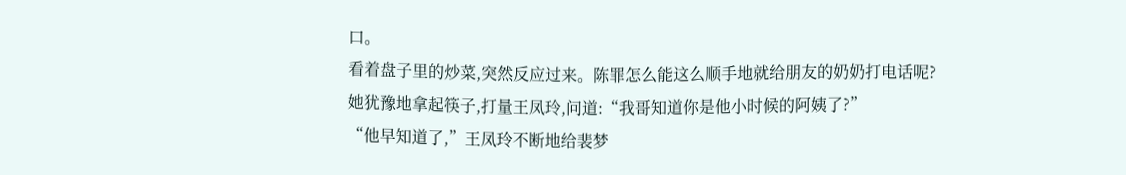口。
看着盘子里的炒菜,突然反应过来。陈罪怎么能这么顺手地就给朋友的奶奶打电话呢?
她犹豫地拿起筷子,打量王凤玲,问道:“我哥知道你是他小时候的阿姨了?”
“他早知道了,”王凤玲不断地给裴梦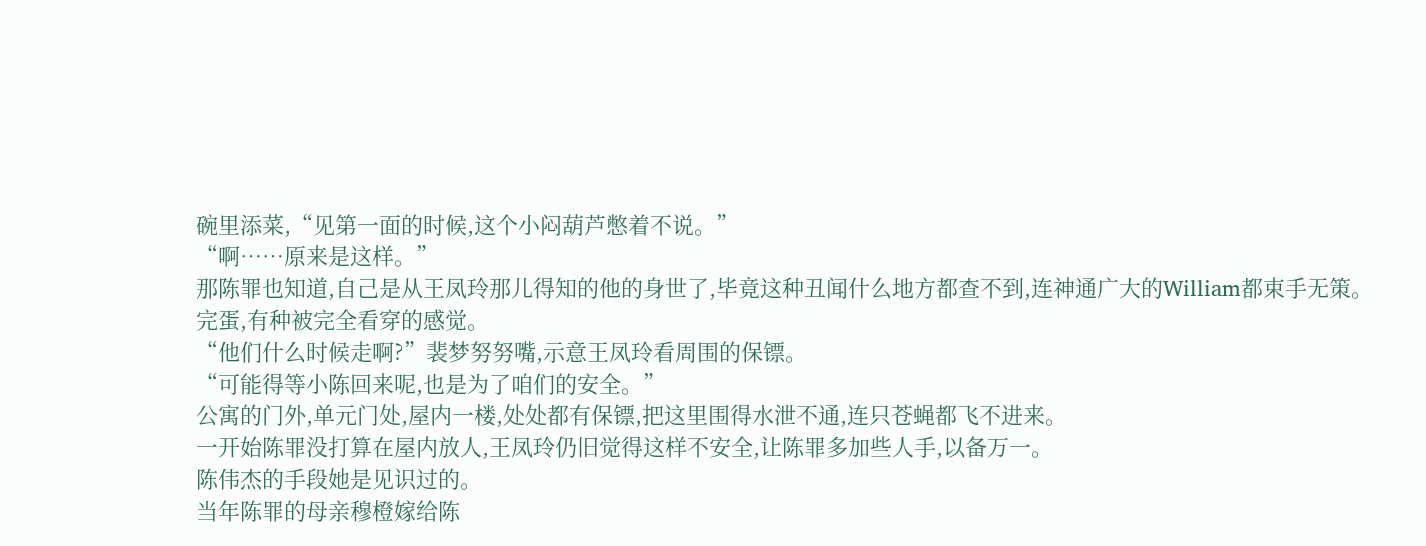碗里添菜,“见第一面的时候,这个小闷葫芦憋着不说。”
“啊……原来是这样。”
那陈罪也知道,自己是从王凤玲那儿得知的他的身世了,毕竟这种丑闻什么地方都查不到,连神通广大的William都束手无策。
完蛋,有种被完全看穿的感觉。
“他们什么时候走啊?”裴梦努努嘴,示意王凤玲看周围的保镖。
“可能得等小陈回来呢,也是为了咱们的安全。”
公寓的门外,单元门处,屋内一楼,处处都有保镖,把这里围得水泄不通,连只苍蝇都飞不进来。
一开始陈罪没打算在屋内放人,王凤玲仍旧觉得这样不安全,让陈罪多加些人手,以备万一。
陈伟杰的手段她是见识过的。
当年陈罪的母亲穆橙嫁给陈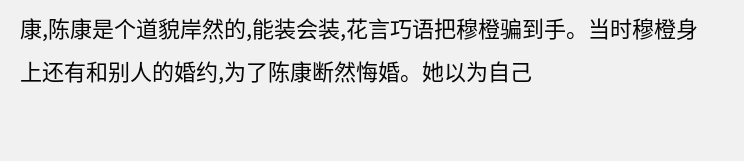康,陈康是个道貌岸然的,能装会装,花言巧语把穆橙骗到手。当时穆橙身上还有和别人的婚约,为了陈康断然悔婚。她以为自己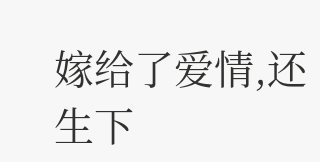嫁给了爱情,还生下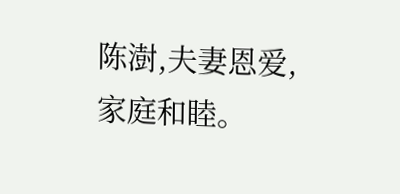陈澍,夫妻恩爱,家庭和睦。